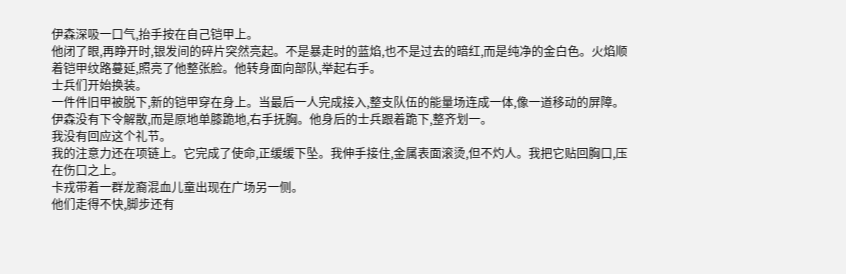伊森深吸一口气,抬手按在自己铠甲上。
他闭了眼,再睁开时,银发间的碎片突然亮起。不是暴走时的蓝焰,也不是过去的暗红,而是纯净的金白色。火焰顺着铠甲纹路蔓延,照亮了他整张脸。他转身面向部队,举起右手。
士兵们开始换装。
一件件旧甲被脱下,新的铠甲穿在身上。当最后一人完成接入,整支队伍的能量场连成一体,像一道移动的屏障。伊森没有下令解散,而是原地单膝跪地,右手抚胸。他身后的士兵跟着跪下,整齐划一。
我没有回应这个礼节。
我的注意力还在项链上。它完成了使命,正缓缓下坠。我伸手接住,金属表面滚烫,但不灼人。我把它贴回胸口,压在伤口之上。
卡戎带着一群龙裔混血儿童出现在广场另一侧。
他们走得不快,脚步还有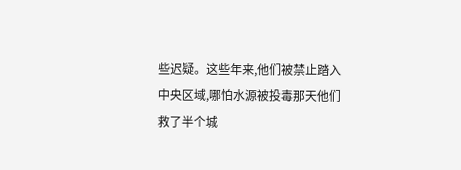些迟疑。这些年来,他们被禁止踏入中央区域,哪怕水源被投毒那天他们救了半个城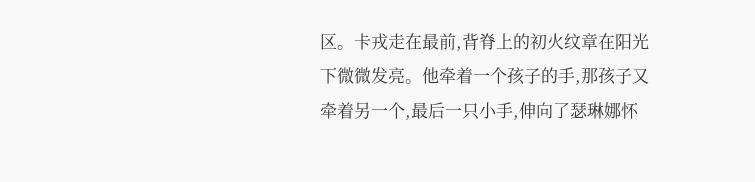区。卡戎走在最前,背脊上的初火纹章在阳光下微微发亮。他牵着一个孩子的手,那孩子又牵着另一个,最后一只小手,伸向了瑟琳娜怀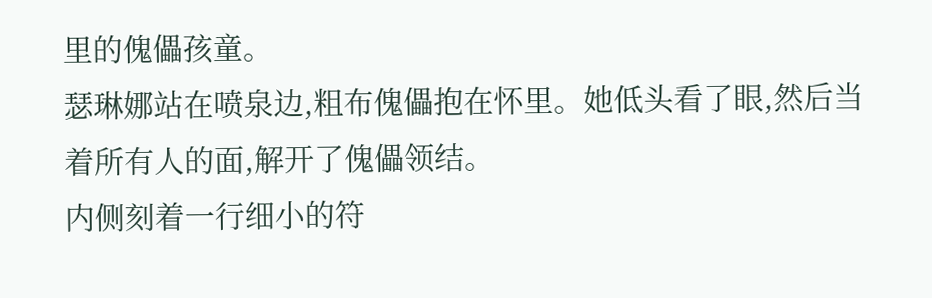里的傀儡孩童。
瑟琳娜站在喷泉边,粗布傀儡抱在怀里。她低头看了眼,然后当着所有人的面,解开了傀儡领结。
内侧刻着一行细小的符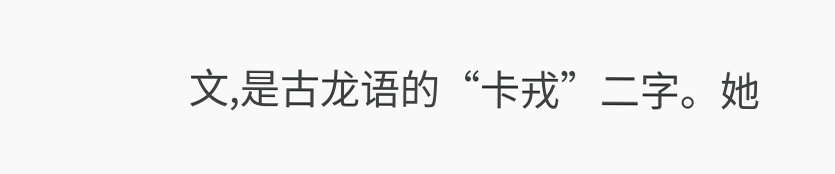文,是古龙语的“卡戎”二字。她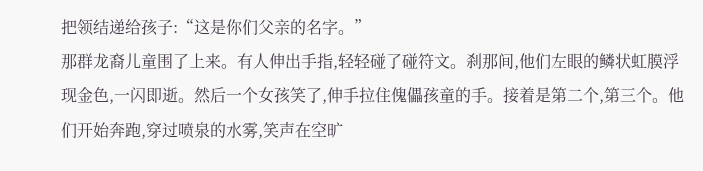把领结递给孩子:“这是你们父亲的名字。”
那群龙裔儿童围了上来。有人伸出手指,轻轻碰了碰符文。刹那间,他们左眼的鳞状虹膜浮现金色,一闪即逝。然后一个女孩笑了,伸手拉住傀儡孩童的手。接着是第二个,第三个。他们开始奔跑,穿过喷泉的水雾,笑声在空旷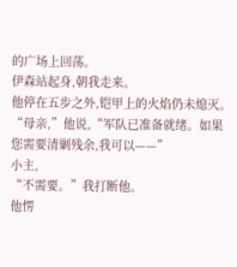的广场上回荡。
伊森站起身,朝我走来。
他停在五步之外,铠甲上的火焰仍未熄灭。“母亲,”他说,“军队已准备就绪。如果您需要清剿残余,我可以——”
小主,
“不需要。”我打断他。
他愣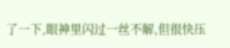了一下,眼神里闪过一丝不解,但很快压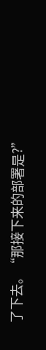了下去。“那接下来的部署是?”